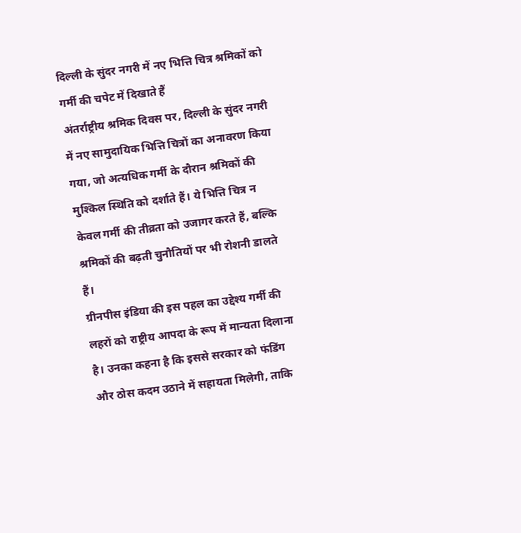दिल्ली के सुंदर नगरी में नए भित्ति चित्र श्रमिकों को गर्मी की चपेट में दिखाते हैं
अंतर्राष्ट्रीय श्रमिक दिवस पर, दिल्ली के सुंदर नगरी में नए सामुदायिक भित्ति चित्रों का अनावरण किया गया, जो अत्यधिक गर्मी के दौरान श्रमिकों की मुश्किल स्थिति को दर्शाते हैं। ये भित्ति चित्र न केवल गर्मी की तीव्रता को उजागर करते हैं, बल्कि श्रमिकों की बढ़ती चुनौतियों पर भी रोशनी डालते हैं।
ग्रीनपीस इंडिया की इस पहल का उद्देश्य गर्मी की लहरों को राष्ट्रीय आपदा के रूप में मान्यता दिलाना है। उनका कहना है कि इससे सरकार को फंडिंग और ठोस कदम उठाने में सहायता मिलेगी, ताकि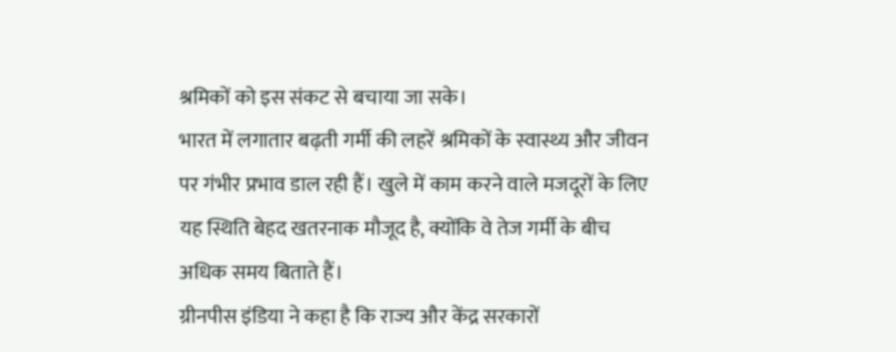श्रमिकों को इस संकट से बचाया जा सके।
भारत में लगातार बढ़ती गर्मी की लहरें श्रमिकों के स्वास्थ्य और जीवन पर गंभीर प्रभाव डाल रही हैं। खुले में काम करने वाले मजदूरों के लिए यह स्थिति बेहद खतरनाक मौजूद है, क्योंकि वे तेज गर्मी के बीच अधिक समय बिताते हैं।
ग्रीनपीस इंडिया ने कहा है कि राज्य और केंद्र सरकारों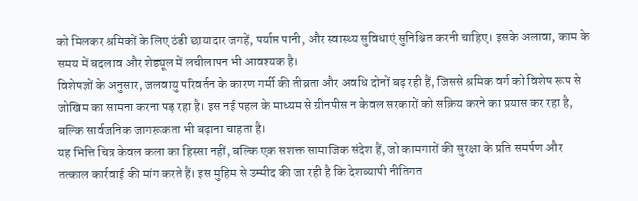को मिलकर श्रमिकों के लिए ठंडी छायादार जगहें, पर्याप्त पानी, और स्वास्थ्य सुविधाएं सुनिश्चित करनी चाहिए। इसके अलावा, काम के समय में बदलाव और शेड्यूल में लचीलापन भी आवश्यक है।
विशेषज्ञों के अनुसार, जलवायु परिवर्तन के कारण गर्मी की तीव्रता और अवधि दोनों बढ़ रही हैं, जिससे श्रमिक वर्ग को विशेष रूप से जोखिम का सामना करना पड़ रहा है। इस नई पहल के माध्यम से ग्रीनपीस न केवल सरकारों को सक्रिय करने का प्रयास कर रहा है, बल्कि सार्वजनिक जागरूकता भी बढ़ाना चाहता है।
यह भित्ति चित्र केवल कला का हिस्सा नहीं, बल्कि एक सशक्त सामाजिक संदेश हैं, जो कामगारों की सुरक्षा के प्रति समर्पण और तत्काल कार्रवाई की मांग करते हैं। इस मुहिम से उम्मीद की जा रही है कि देशव्यापी नीतिगत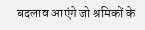बदलाव आएंगे जो श्रमिकों के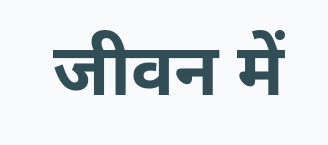जीवन में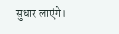सुधार लाएंगे।